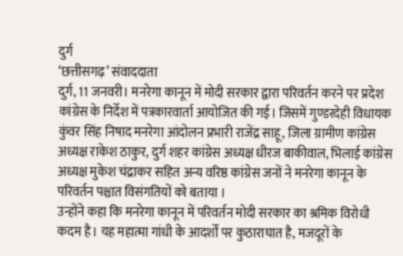दुर्ग
‘छत्तीसगढ़’ संवाददाता
दुर्ग, 11 जनवरी। मनरेगा कानून में मोदी सरकार द्वारा परिवर्तन करने पर प्रदेश कांग्रेस के निर्देश में पत्रकारवार्ता आयोजित की गई। जिसमें गुण्डरदेही विधायक कुंवर सिंह निषाद मनरेगा आंदोलन प्रभारी राजेंद्र साहू, जिला ग्रामीण कांग्रेस अध्यक्ष राकेश ठाकुर, दुर्ग शहर कांग्रेस अध्यक्ष धीरज बाकीवाल, भिलाई कांग्रेस अध्यक्ष मुकेश चंद्राकर सहित अन्य वरिष्ठ कांग्रेस जनों ने मनरेगा कानून के परिवर्तन पश्चात विसंगतियों को बताया ।
उन्होंने कहा कि मनरेगा कानून में परिवर्तन मोदी सरकार का श्रमिक विरोधी कदम है। यह महात्मा गांधी के आदर्शों पर कुठाराघात है, मजदूरों के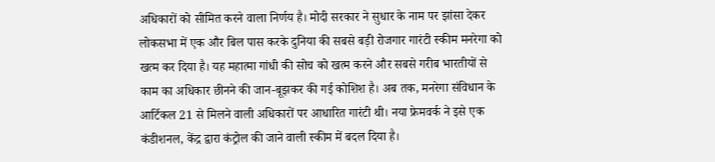अधिकारों को सीमित करने वाला निर्णय है। मोदी सरकार ने सुधार के नाम पर झांसा देकर लोकसभा में एक और बिल पास करके दुनिया की सबसे बड़ी रोजगार गारंटी स्कीम मनरेगा को खत्म कर दिया है। यह महात्मा गांधी की सोच को खत्म करने और सबसे गरीब भारतीयों से काम का अधिकार छीनने की जान-बूझकर की गई कोशिश है। अब तक, मनरेगा संविधान के आर्टिकल 21 से मिलने वाली अधिकारों पर आधारित गारंटी थी। नया फ्रेमवर्क ने इसे एक कंडीशनल, केंद्र द्वारा कंट्रोल की जाने वाली स्कीम में बदल दिया है।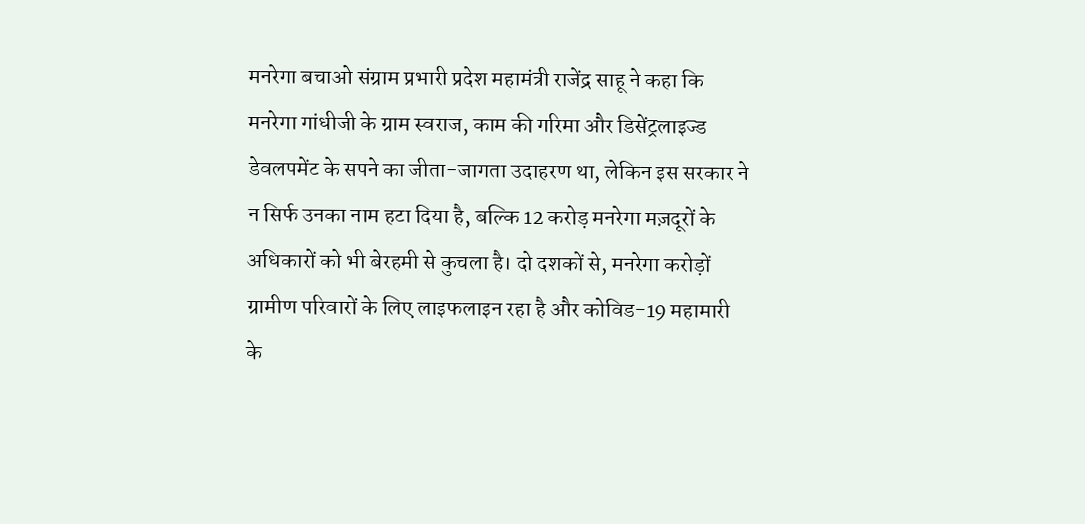मनरेगा बचाओ संग्राम प्रभारी प्रदेश महामंत्री राजेंद्र साहू ने कहा कि मनरेगा गांधीजी के ग्राम स्वराज, काम की गरिमा और डिसेंट्रलाइज्ड डेवलपमेंट के सपने का जीता-जागता उदाहरण था, लेकिन इस सरकार ने न सिर्फ उनका नाम हटा दिया है, बल्कि 12 करोड़ मनरेगा मज़दूरों के अधिकारों को भी बेरहमी से कुचला है। दो दशकों से, मनरेगा करोड़ों ग्रामीण परिवारों के लिए लाइफलाइन रहा है और कोविड-19 महामारी के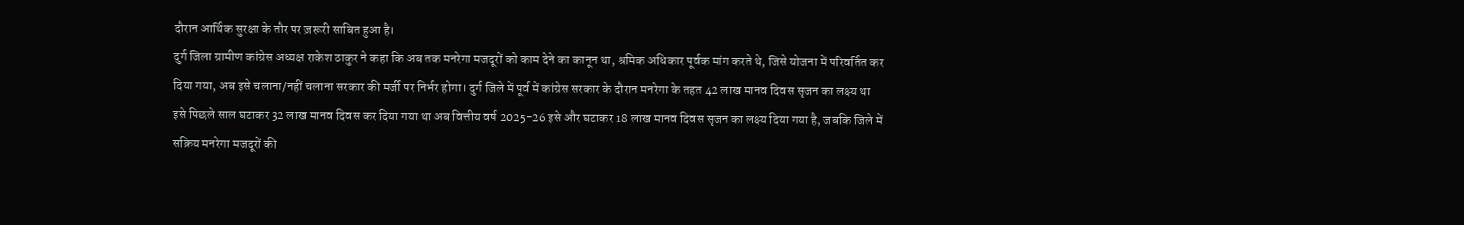दौरान आर्थिक सुरक्षा के तौर पर ज़रूरी साबित हुआ है।
दुर्ग जिला ग्रामीण कांग्रेस अध्यक्ष राकेश ठाकुर ने कहा कि अब तक मनरेगा मजदूरों को काम देने का कानून था, श्रमिक अधिकार पूर्वक मांग करते थे, जिसे योजना में परिवर्तित कर दिया गया, अब इसे चलाना/नहीं चलाना सरकार की मर्जी पर निर्भर होगा। दुर्ग जिले में पूर्व में कांग्रेस सरकार के दौरान मनरेगा के तहत 42 लाख मानव दिवस सृजन का लक्ष्य था इसे पिछले साल घटाकर 32 लाख मानव दिवस कर दिया गया था अब वित्तीय वर्ष 2025-26 इसे और घटाकर 18 लाख मानव दिवस सृजन का लक्ष्य दिया गया है, जबकि जिले में सक्रिय मनरेगा मजदूरों की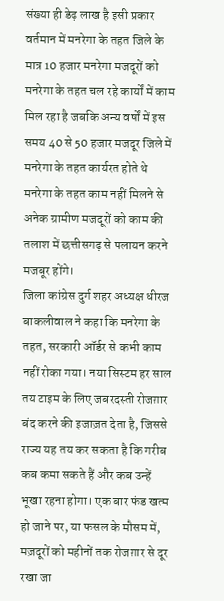संख्या ही डेढ़ लाख है इसी प्रकार वर्तमान में मनरेगा के तहत जिले के मात्र 10 हजार मनरेगा मजदूरों को मनरेगा के तहत चल रहे कार्यों में काम मिल रहा है जबकि अन्य वर्षों में इस समय 40 से 50 हजार मजदूर जिले में मनरेगा के तहत कार्यरत होते थे मनरेगा के तहत काम नहीं मिलने से अनेक ग्रामीण मजदूरों को काम की तलाश में छत्तीसगढ़ से पलायन करने मजबूर होंगे।
जिला कांग्रेस दुर्ग शहर अध्यक्ष धीरज बाकलीवाल ने कहा कि मनरेगा के तहत, सरकारी ऑर्डर से कभी काम नहीं रोका गया। नया सिस्टम हर साल तय टाइम के लिए जबरदस्ती रोजग़ार बंद करने की इजाज़त देता है, जिससे राज्य यह तय कर सकता है कि गरीब कब कमा सकते हैं और कब उन्हें भूखा रहना होगा। एक बार फंड खत्म हो जाने पर, या फसल के मौसम में, मज़दूरों को महीनों तक रोजग़ार से दूर रखा जा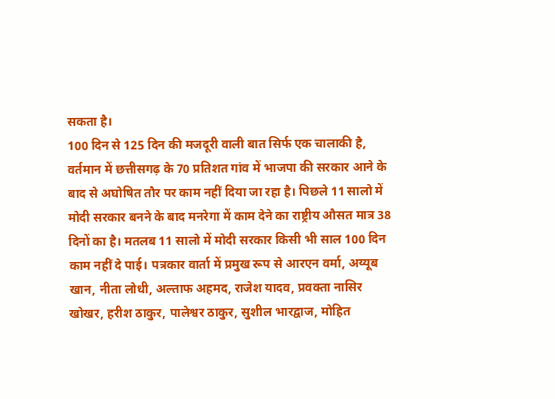सकता है।
100 दिन से 125 दिन की मजदूरी वाली बात सिर्फ एक चालाकी है, वर्तमान में छत्तीसगढ़ के 70 प्रतिशत गांव में भाजपा की सरकार आने के बाद से अघोषित तौर पर काम नहीं दिया जा रहा है। पिछले 11 सालो में मोदी सरकार बनने के बाद मनरेगा में काम देने का राष्ट्रीय औसत मात्र 38 दिनों का है। मतलब 11 सालो में मोदी सरकार किसी भी साल 100 दिन काम नहीं दे पाई। पत्रकार वार्ता में प्रमुख रूप से आरएन वर्मा, अय्यूब खान, नीता लोधी, अल्ताफ अहमद, राजेश यादव, प्रवक्ता नासिर खोखर, हरीश ठाकुर, पालेश्वर ठाकुर, सुशील भारद्वाज, मोहित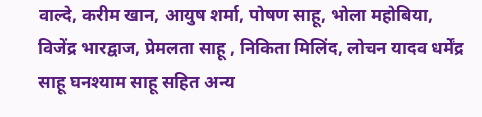वाल्दे, करीम खान, आयुष शर्मा, पोषण साहू, भोला महोबिया, विजेंद्र भारद्वाज, प्रेमलता साहू , निकिता मिलिंद, लोचन यादव धर्मेंद्र साहू घनश्याम साहू सहित अन्य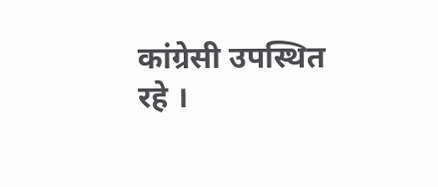कांग्रेसी उपस्थित रहे ।